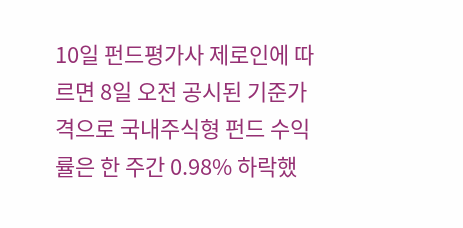10일 펀드평가사 제로인에 따르면 8일 오전 공시된 기준가격으로 국내주식형 펀드 수익률은 한 주간 0.98% 하락했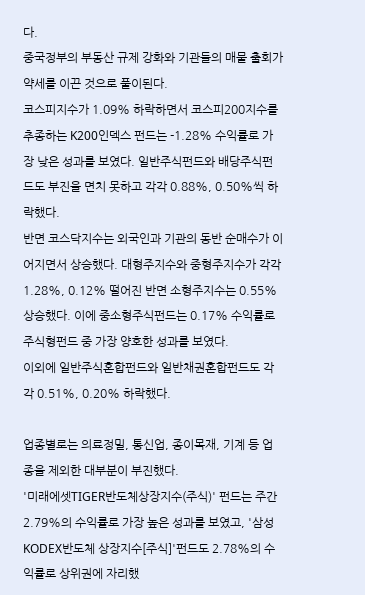다.
중국정부의 부동산 규제 강화와 기관들의 매물 출회가 약세를 이끈 것으로 풀이된다.
코스피지수가 1.09% 하락하면서 코스피200지수를 추종하는 K200인덱스 펀드는 -1.28% 수익률로 가장 낮은 성과를 보였다. 일반주식펀드와 배당주식펀드도 부진을 면치 못하고 각각 0.88%, 0.50%씩 하락했다.
반면 코스닥지수는 외국인과 기관의 동반 순매수가 이어지면서 상승했다. 대형주지수와 중형주지수가 각각 1.28%, 0.12% 떨어진 반면 소형주지수는 0.55% 상승했다. 이에 중소형주식펀드는 0.17% 수익률로 주식형펀드 중 가장 양호한 성과를 보였다.
이외에 일반주식혼합펀드와 일반채권혼합펀드도 각각 0.51%, 0.20% 하락했다.

업종별로는 의료정밀, 통신업, 종이목재, 기계 등 업종을 제외한 대부분이 부진했다.
'미래에셋TIGER반도체상장지수(주식)' 펀드는 주간 2.79%의 수익률로 가장 높은 성과를 보였고, '삼성KODEX반도체 상장지수[주식]'펀드도 2.78%의 수익률로 상위권에 자리했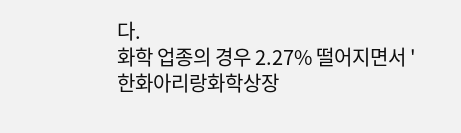다.
화학 업종의 경우 2.27% 떨어지면서 '한화아리랑화학상장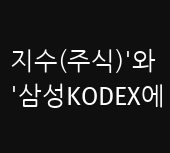지수(주식)'와 '삼성KODEX에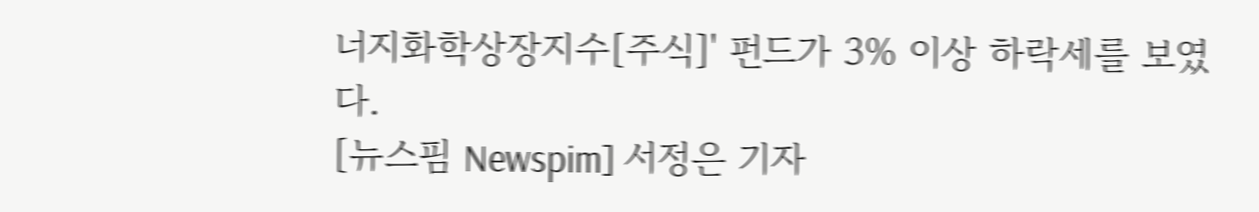너지화학상장지수[주식]' 펀드가 3% 이상 하락세를 보였다.
[뉴스핌 Newspim] 서정은 기자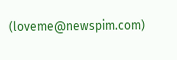(loveme@newspim.com)